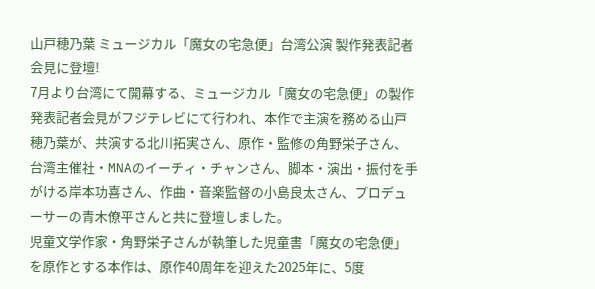山戸穂乃葉 ミュージカル「魔女の宅急便」台湾公演 製作発表記者会見に登壇!
7月より台湾にて開幕する、ミュージカル「魔女の宅急便」の製作発表記者会見がフジテレビにて行われ、本作で主演を務める山戸穂乃葉が、共演する北川拓実さん、原作・監修の角野栄子さん、台湾主催社・MNAのイーチィ・チャンさん、脚本・演出・振付を手がける岸本功喜さん、作曲・音楽監督の小島良太さん、プロデューサーの青木僚平さんと共に登壇しました。
児童文学作家・角野栄子さんが執筆した児童書「魔女の宅急便」を原作とする本作は、原作40周年を迎えた2025年に、5度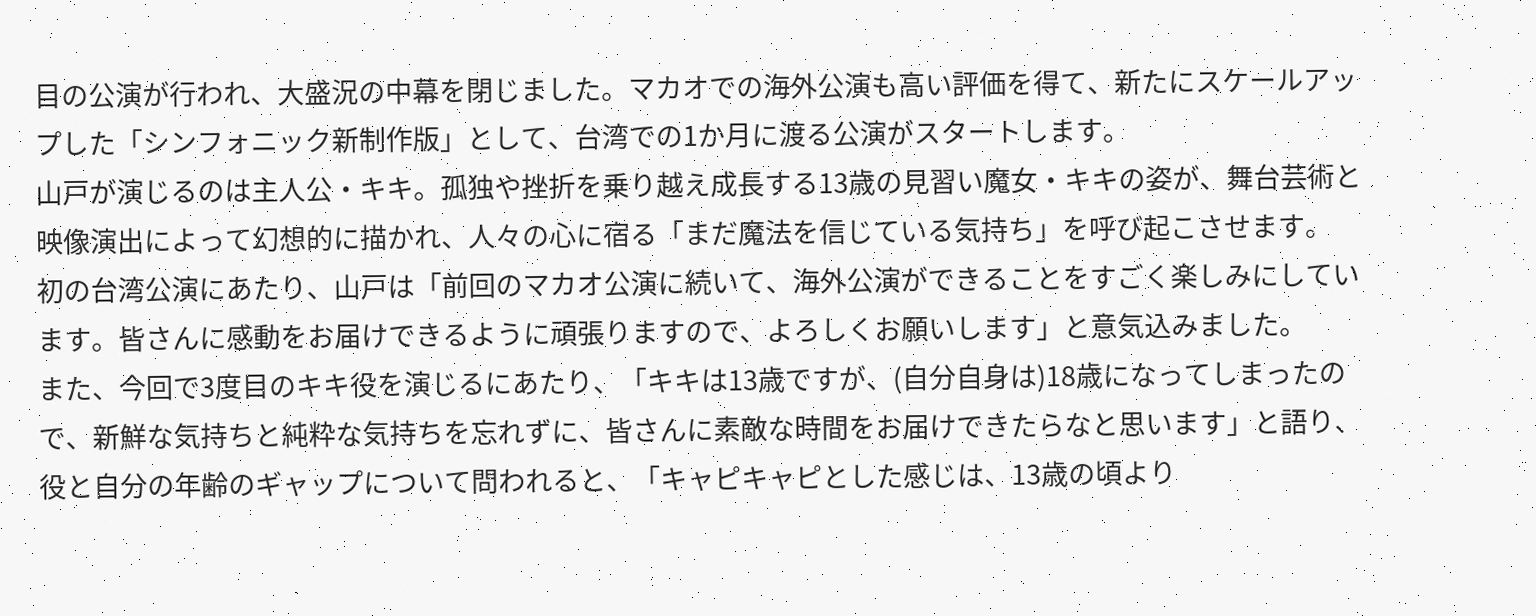目の公演が行われ、大盛況の中幕を閉じました。マカオでの海外公演も高い評価を得て、新たにスケールアップした「シンフォニック新制作版」として、台湾での1か月に渡る公演がスタートします。
山戸が演じるのは主人公・キキ。孤独や挫折を乗り越え成長する13歳の見習い魔女・キキの姿が、舞台芸術と映像演出によって幻想的に描かれ、人々の心に宿る「まだ魔法を信じている気持ち」を呼び起こさせます。
初の台湾公演にあたり、山戸は「前回のマカオ公演に続いて、海外公演ができることをすごく楽しみにしています。皆さんに感動をお届けできるように頑張りますので、よろしくお願いします」と意気込みました。
また、今回で3度目のキキ役を演じるにあたり、「キキは13歳ですが、(自分自身は)18歳になってしまったので、新鮮な気持ちと純粋な気持ちを忘れずに、皆さんに素敵な時間をお届けできたらなと思います」と語り、役と自分の年齢のギャップについて問われると、「キャピキャピとした感じは、13歳の頃より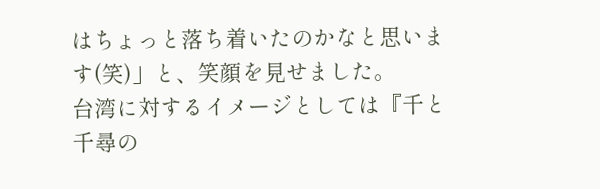はちょっと落ち着いたのかなと思います(笑)」と、笑顔を見せました。
台湾に対するイメージとしては『千と千尋の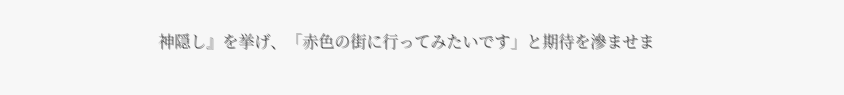神隠し』を挙げ、「赤色の街に行ってみたいです」と期待を滲ませま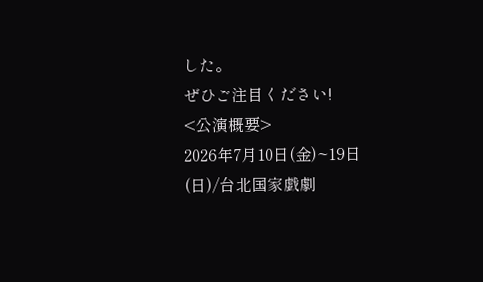した。
ぜひご注目ください!
<公演概要>
2026年7月10日(金)~19日(日)/台北国家戯劇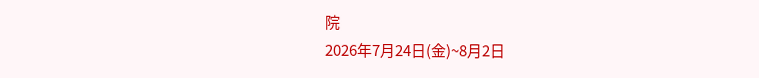院
2026年7月24日(金)~8月2日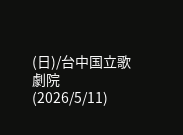(日)/台中国立歌劇院
(2026/5/11)